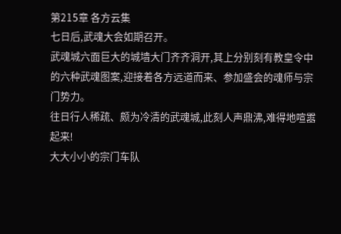第215章 各方云集
七日后,武魂大会如期召开。
武魂城六面巨大的城墙大门齐齐洞开,其上分别刻有教皇令中的六种武魂图案,迎接着各方远道而来、参加盛会的魂师与宗门势力。
往日行人稀疏、颇为冷清的武魂城,此刻人声鼎沸,难得地喧嚣起来!
大大小小的宗门车队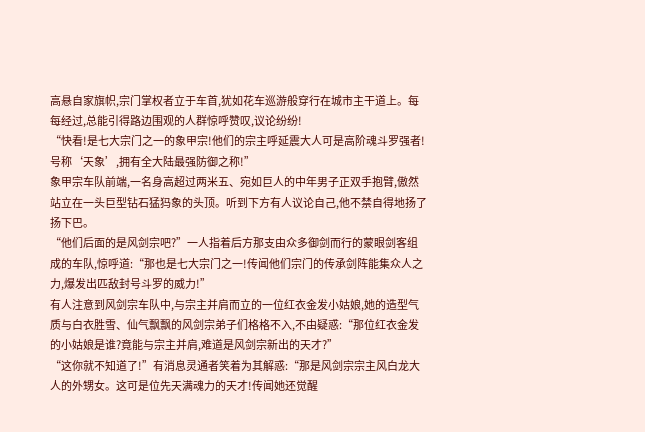高悬自家旗帜,宗门掌权者立于车首,犹如花车巡游般穿行在城市主干道上。每每经过,总能引得路边围观的人群惊呼赞叹,议论纷纷!
“快看!是七大宗门之一的象甲宗!他们的宗主呼延震大人可是高阶魂斗罗强者!号称‘天象’,拥有全大陆最强防御之称!”
象甲宗车队前端,一名身高超过两米五、宛如巨人的中年男子正双手抱臂,傲然站立在一头巨型钻石猛犸象的头顶。听到下方有人议论自己,他不禁自得地扬了扬下巴。
“他们后面的是风剑宗吧?”一人指着后方那支由众多御剑而行的蒙眼剑客组成的车队,惊呼道:“那也是七大宗门之一!传闻他们宗门的传承剑阵能集众人之力,爆发出匹敌封号斗罗的威力!”
有人注意到风剑宗车队中,与宗主并肩而立的一位红衣金发小姑娘,她的造型气质与白衣胜雪、仙气飘飘的风剑宗弟子们格格不入,不由疑惑:“那位红衣金发的小姑娘是谁?竟能与宗主并肩,难道是风剑宗新出的天才?”
“这你就不知道了!”有消息灵通者笑着为其解惑:“那是风剑宗宗主风白龙大人的外甥女。这可是位先天满魂力的天才!传闻她还觉醒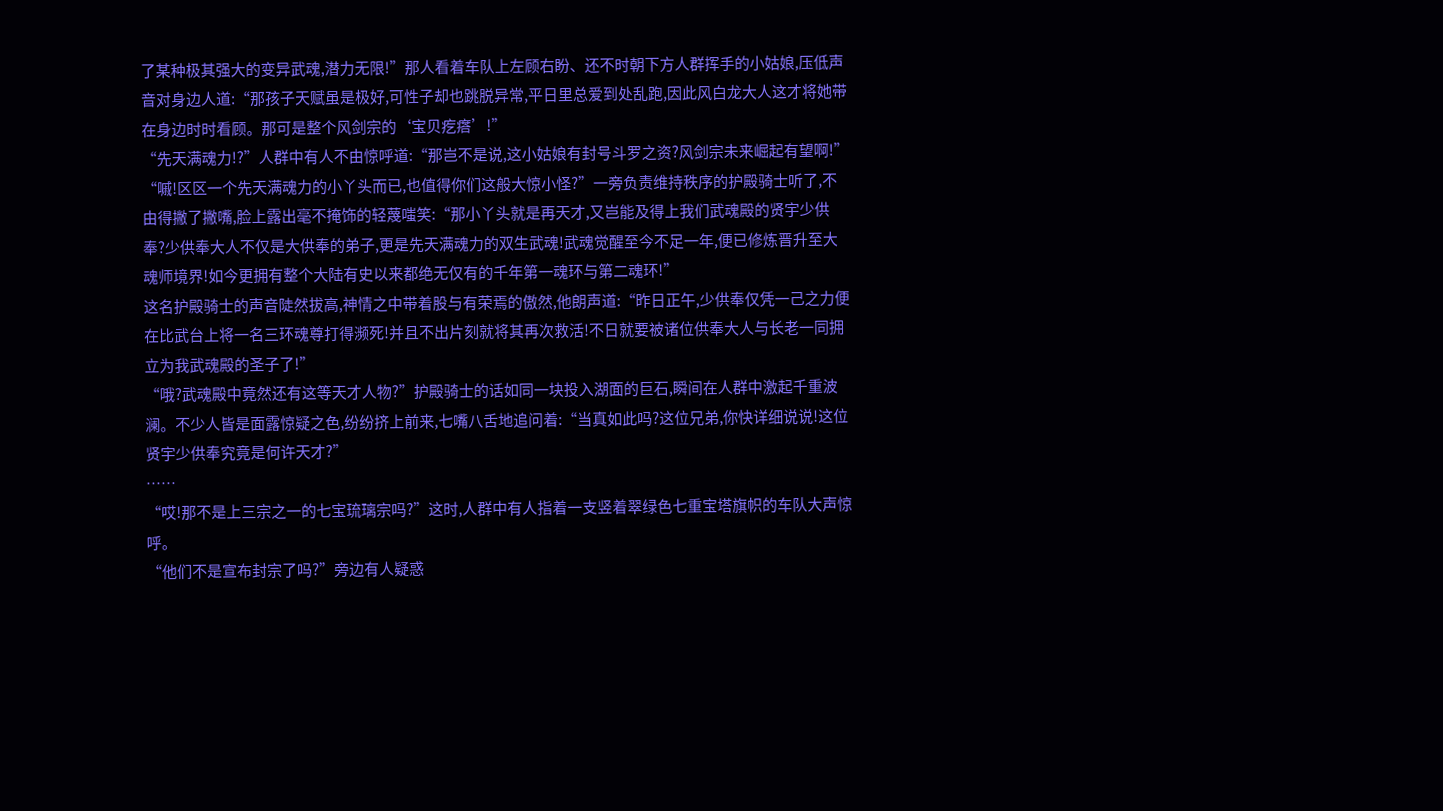了某种极其强大的变异武魂,潜力无限!”那人看着车队上左顾右盼、还不时朝下方人群挥手的小姑娘,压低声音对身边人道:“那孩子天赋虽是极好,可性子却也跳脱异常,平日里总爱到处乱跑,因此风白龙大人这才将她带在身边时时看顾。那可是整个风剑宗的‘宝贝疙瘩’!”
“先天满魂力!?”人群中有人不由惊呼道:“那岂不是说,这小姑娘有封号斗罗之资?风剑宗未来崛起有望啊!”
“嘁!区区一个先天满魂力的小丫头而已,也值得你们这般大惊小怪?”一旁负责维持秩序的护殿骑士听了,不由得撇了撇嘴,脸上露出毫不掩饰的轻蔑嗤笑:“那小丫头就是再天才,又岂能及得上我们武魂殿的贤宇少供奉?少供奉大人不仅是大供奉的弟子,更是先天满魂力的双生武魂!武魂觉醒至今不足一年,便已修炼晋升至大魂师境界!如今更拥有整个大陆有史以来都绝无仅有的千年第一魂环与第二魂环!”
这名护殿骑士的声音陡然拔高,神情之中带着股与有荣焉的傲然,他朗声道:“昨日正午,少供奉仅凭一己之力便在比武台上将一名三环魂尊打得濒死!并且不出片刻就将其再次救活!不日就要被诸位供奉大人与长老一同拥立为我武魂殿的圣子了!”
“哦?武魂殿中竟然还有这等天才人物?”护殿骑士的话如同一块投入湖面的巨石,瞬间在人群中激起千重波澜。不少人皆是面露惊疑之色,纷纷挤上前来,七嘴八舌地追问着:“当真如此吗?这位兄弟,你快详细说说!这位贤宇少供奉究竟是何许天才?”
……
“哎!那不是上三宗之一的七宝琉璃宗吗?”这时,人群中有人指着一支竖着翠绿色七重宝塔旗帜的车队大声惊呼。
“他们不是宣布封宗了吗?”旁边有人疑惑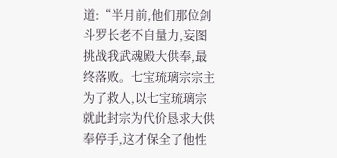道:“半月前,他们那位剑斗罗长老不自量力,妄图挑战我武魂殿大供奉,最终落败。七宝琉璃宗宗主为了救人,以七宝琉璃宗就此封宗为代价恳求大供奉停手,这才保全了他性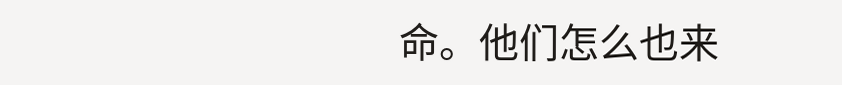命。他们怎么也来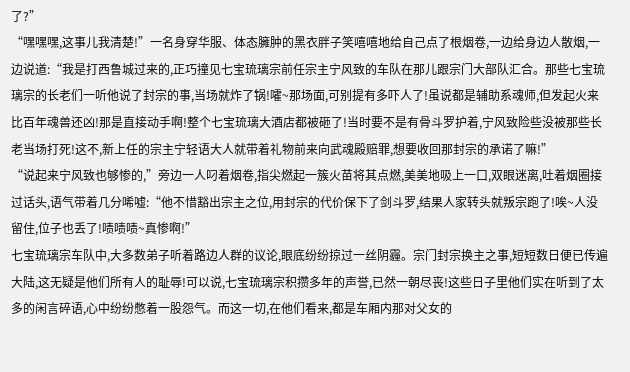了?”
“嘿嘿嘿,这事儿我清楚!”一名身穿华服、体态臃肿的黑衣胖子笑嘻嘻地给自己点了根烟卷,一边给身边人散烟,一边说道:“我是打西鲁城过来的,正巧撞见七宝琉璃宗前任宗主宁风致的车队在那儿跟宗门大部队汇合。那些七宝琉璃宗的长老们一听他说了封宗的事,当场就炸了锅!嚯~那场面,可别提有多吓人了!虽说都是辅助系魂师,但发起火来比百年魂兽还凶!那是直接动手啊!整个七宝琉璃大酒店都被砸了!当时要不是有骨斗罗护着,宁风致险些没被那些长老当场打死!这不,新上任的宗主宁轻语大人就带着礼物前来向武魂殿赔罪,想要收回那封宗的承诺了嘛!”
“说起来宁风致也够惨的,”旁边一人叼着烟卷,指尖燃起一簇火苗将其点燃,美美地吸上一口,双眼迷离,吐着烟圈接过话头,语气带着几分唏嘘:“他不惜豁出宗主之位,用封宗的代价保下了剑斗罗,结果人家转头就叛宗跑了!唉~人没留住,位子也丢了!啧啧啧~真惨啊!”
七宝琉璃宗车队中,大多数弟子听着路边人群的议论,眼底纷纷掠过一丝阴霾。宗门封宗换主之事,短短数日便已传遍大陆,这无疑是他们所有人的耻辱!可以说,七宝琉璃宗积攒多年的声誉,已然一朝尽丧!这些日子里他们实在听到了太多的闲言碎语,心中纷纷憋着一股怨气。而这一切,在他们看来,都是车厢内那对父女的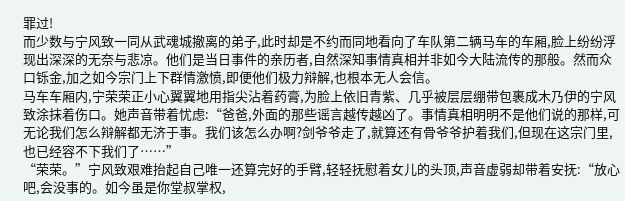罪过!
而少数与宁风致一同从武魂城撤离的弟子,此时却是不约而同地看向了车队第二辆马车的车厢,脸上纷纷浮现出深深的无奈与悲凉。他们是当日事件的亲历者,自然深知事情真相并非如今大陆流传的那般。然而众口铄金,加之如今宗门上下群情激愤,即便他们极力辩解,也根本无人会信。
马车车厢内,宁荣荣正小心翼翼地用指尖沾着药膏,为脸上依旧青紫、几乎被层层绷带包裹成木乃伊的宁风致涂抹着伤口。她声音带着忧虑:“爸爸,外面的那些谣言越传越凶了。事情真相明明不是他们说的那样,可无论我们怎么辩解都无济于事。我们该怎么办啊?剑爷爷走了,就算还有骨爷爷护着我们,但现在这宗门里,也已经容不下我们了……”
“荣荣。”宁风致艰难抬起自己唯一还算完好的手臂,轻轻抚慰着女儿的头顶,声音虚弱却带着安抚:“放心吧,会没事的。如今虽是你堂叔掌权,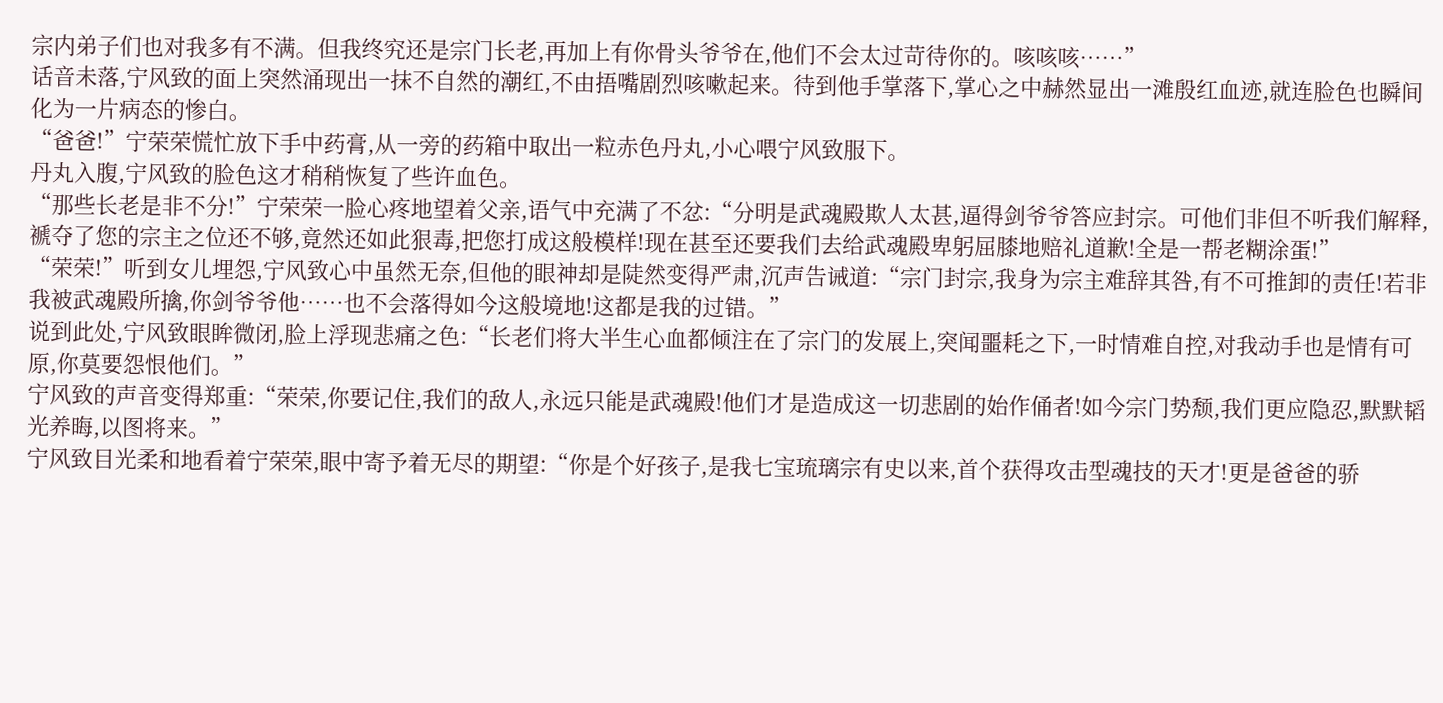宗内弟子们也对我多有不满。但我终究还是宗门长老,再加上有你骨头爷爷在,他们不会太过苛待你的。咳咳咳……”
话音未落,宁风致的面上突然涌现出一抹不自然的潮红,不由捂嘴剧烈咳嗽起来。待到他手掌落下,掌心之中赫然显出一滩殷红血迹,就连脸色也瞬间化为一片病态的惨白。
“爸爸!”宁荣荣慌忙放下手中药膏,从一旁的药箱中取出一粒赤色丹丸,小心喂宁风致服下。
丹丸入腹,宁风致的脸色这才稍稍恢复了些许血色。
“那些长老是非不分!”宁荣荣一脸心疼地望着父亲,语气中充满了不忿:“分明是武魂殿欺人太甚,逼得剑爷爷答应封宗。可他们非但不听我们解释,褫夺了您的宗主之位还不够,竟然还如此狠毒,把您打成这般模样!现在甚至还要我们去给武魂殿卑躬屈膝地赔礼道歉!全是一帮老糊涂蛋!”
“荣荣!”听到女儿埋怨,宁风致心中虽然无奈,但他的眼神却是陡然变得严肃,沉声告诫道:“宗门封宗,我身为宗主难辞其咎,有不可推卸的责任!若非我被武魂殿所擒,你剑爷爷他……也不会落得如今这般境地!这都是我的过错。”
说到此处,宁风致眼眸微闭,脸上浮现悲痛之色:“长老们将大半生心血都倾注在了宗门的发展上,突闻噩耗之下,一时情难自控,对我动手也是情有可原,你莫要怨恨他们。”
宁风致的声音变得郑重:“荣荣,你要记住,我们的敌人,永远只能是武魂殿!他们才是造成这一切悲剧的始作俑者!如今宗门势颓,我们更应隐忍,默默韬光养晦,以图将来。”
宁风致目光柔和地看着宁荣荣,眼中寄予着无尽的期望:“你是个好孩子,是我七宝琉璃宗有史以来,首个获得攻击型魂技的天才!更是爸爸的骄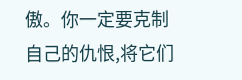傲。你一定要克制自己的仇恨,将它们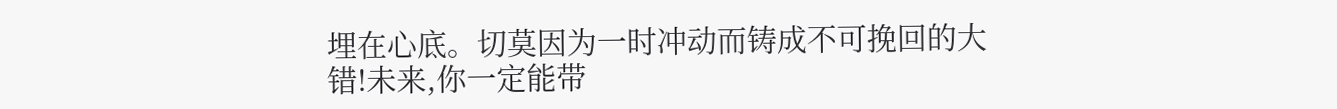埋在心底。切莫因为一时冲动而铸成不可挽回的大错!未来,你一定能带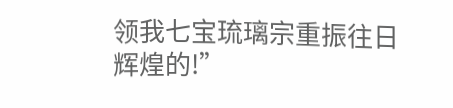领我七宝琉璃宗重振往日辉煌的!”